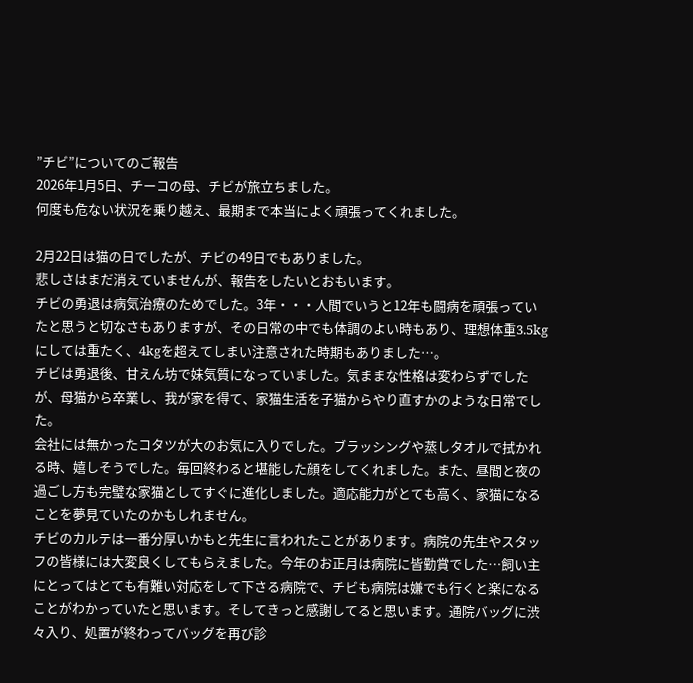”チビ”についてのご報告
2026年1月5日、チーコの母、チビが旅立ちました。
何度も危ない状況を乗り越え、最期まで本当によく頑張ってくれました。

2月22日は猫の日でしたが、チビの49日でもありました。
悲しさはまだ消えていませんが、報告をしたいとおもいます。
チビの勇退は病気治療のためでした。3年・・・人間でいうと12年も闘病を頑張っていたと思うと切なさもありますが、その日常の中でも体調のよい時もあり、理想体重3.5kgにしては重たく、4kgを超えてしまい注意された時期もありました…。
チビは勇退後、甘えん坊で妹気質になっていました。気ままな性格は変わらずでしたが、母猫から卒業し、我が家を得て、家猫生活を子猫からやり直すかのような日常でした。
会社には無かったコタツが大のお気に入りでした。ブラッシングや蒸しタオルで拭かれる時、嬉しそうでした。毎回終わると堪能した顔をしてくれました。また、昼間と夜の過ごし方も完璧な家猫としてすぐに進化しました。適応能力がとても高く、家猫になることを夢見ていたのかもしれません。
チビのカルテは一番分厚いかもと先生に言われたことがあります。病院の先生やスタッフの皆様には大変良くしてもらえました。今年のお正月は病院に皆勤賞でした…飼い主にとってはとても有難い対応をして下さる病院で、チビも病院は嫌でも行くと楽になることがわかっていたと思います。そしてきっと感謝してると思います。通院バッグに渋々入り、処置が終わってバッグを再び診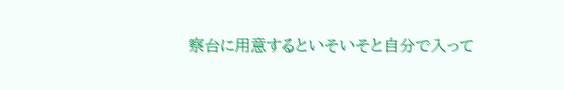察台に用意するといそいそと自分で入って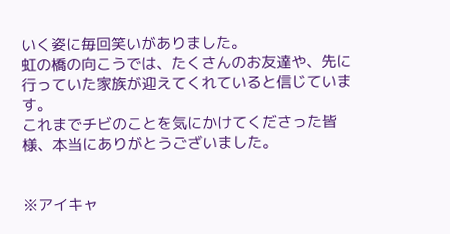いく姿に毎回笑いがありました。
虹の橋の向こうでは、たくさんのお友達や、先に行っていた家族が迎えてくれていると信じています。
これまでチビのことを気にかけてくださった皆様、本当にありがとうございました。


※アイキャ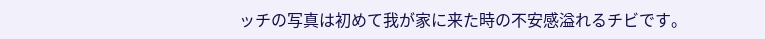ッチの写真は初めて我が家に来た時の不安感溢れるチビです。